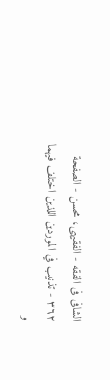الشافی فی الفقه - الفقیهی، محسن - الصفحة ٣٦٢ - تذنيب في الموردين اللذين اختلف فيهما
و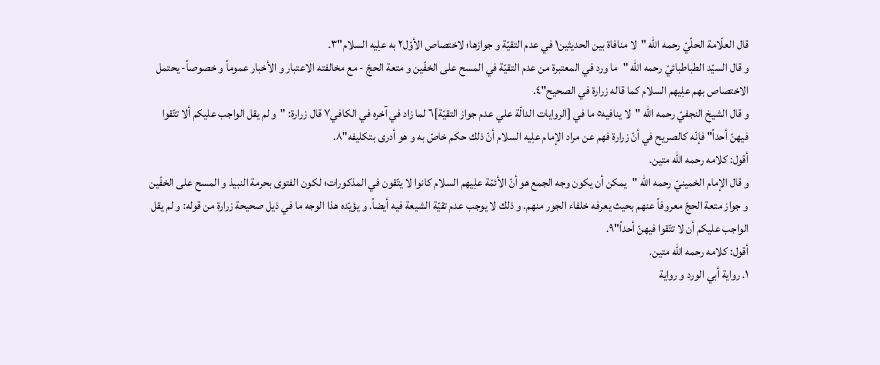قال العلّامة الحلّيّ رحمه الله "لا منافاة بين الحديثين١ في عدم التقيّة و جوازها؛ لاختصاص الأوّل٢ به علِیه السلام"٣.
و قال السيّد الطباطبائيّ رحمه الله "ما ورد في المعتبرة من عدم التقيّة في المسح على الخفّين و متعة الحجّ - مع مخالفته الاعتبار و الأخبار عموماً و خصوصاً- يحتمل الاختصاص بهم علِیهم السلام كما قاله زرارة في الصحيح"٤.
و قال الشيخ النجفيّ رحمه الله "لا ينافيه٥ ما في [الروايات الدالّة علي عدم جواز التقيّة]٦ لما زاد في آخره في الكافي٧ قال زرارة: "و لم يقل الواجب عليكم ألا تتّقوا فيهنّ أحداً" فإنّه كالصريح في أنّ زرارة فهم عن مراد الإمام علِیه السلام أنّ ذلك حكم خاصّ به و هو أدرى بتكليفه"٨.
أقول: کلامه رحمه الله متين.
و قال الإمام الخمينيّ رحمه الله "يمكن أن يكون وجه الجمع هو أنّ الأئمّة علِیهم السلام كانوا لا يتّقون في المذكورات؛ لكون الفتوى بحرمة النبيذ و المسح على الخفّين و جواز متعة الحجّ معروفاً عنهم بحيث يعرفه خلفاء الجور منهم. و ذلك لا يوجب عدم تقيّة الشيعة فيه أيضاً. و يؤيّده هذا الوجه ما في ذيل صحيحة زرارة من قوله: و لم يقل الواجب عليكم أن لا تتّقوا فيهنّ أحداً"٩.
أقول: کلامه رحمه الله متين.
١. رواية أبي الورد و رواية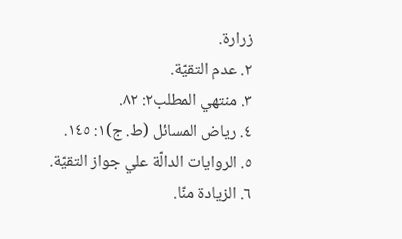زرارة.
٢. عدم التقيّة.
٣. منتهي المطلب٢: ٨٢.
٤. رياض المسائل (ط. ج)١: ١٤٥.
٥. الروايات الدالّة علي جواز التقيّة.
٦. الزيادة منّا.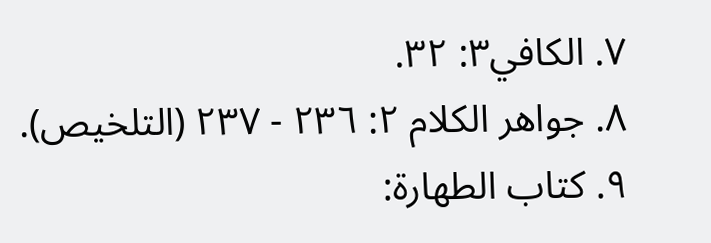٧. الکافي٣: ٣٢.
٨. جواهر الکلام ٢: ٢٣٦ - ٢٣٧ (التلخيص).
٩. کتاب الطهارة: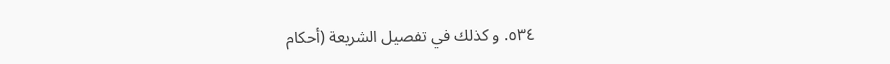٥٣٤. و کذلك في تفصيل الشريعة (أحکام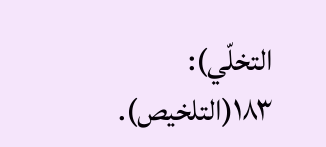التخلّي): ١٨٣(التلخيص).